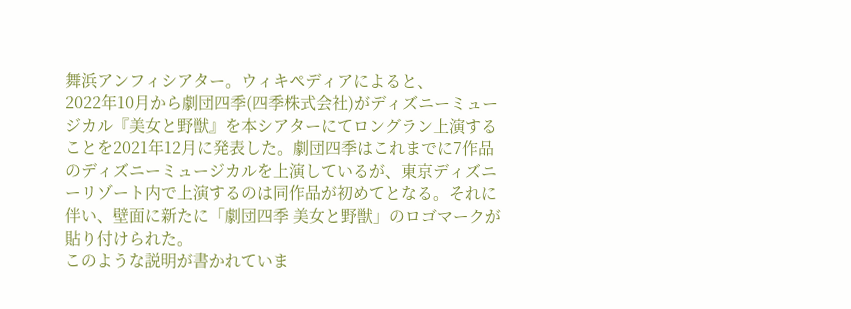舞浜アンフィシアター。ウィキペディアによると、
2022年10月から劇団四季(四季株式会社)がディズニーミュージカル『美女と野獣』を本シアターにてロングラン上演することを2021年12月に発表した。劇団四季はこれまでに7作品のディズニーミュージカルを上演しているが、東京ディズニーリゾート内で上演するのは同作品が初めてとなる。それに伴い、壁面に新たに「劇団四季 美女と野獣」のロゴマークが貼り付けられた。
このような説明が書かれていま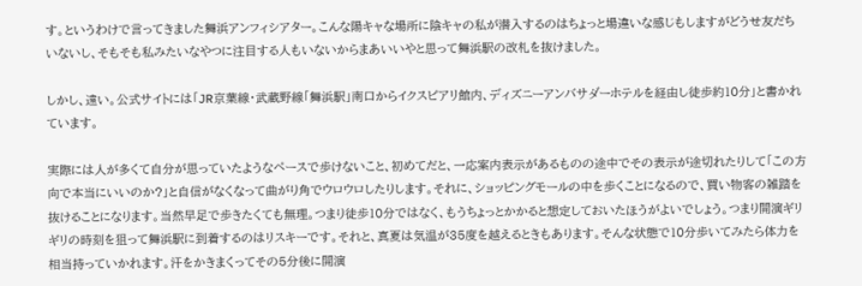す。というわけで言ってきました舞浜アンフィシアター。こんな陽キャな場所に陰キャの私が潜入するのはちょっと場違いな感じもしますがどうせ友だちいないし、そもそも私みたいなやつに注目する人もいないからまあいいやと思って舞浜駅の改札を抜けました。

しかし、遠い。公式サイトには「JR京葉線・武蔵野線「舞浜駅」南口からイクスピアリ館内、ディズニーアンバサダーホテルを経由し徒歩約10分」と書かれています。

実際には人が多くて自分が思っていたようなペースで歩けないこと、初めてだと、一応案内表示があるものの途中でその表示が途切れたりして「この方向で本当にいいのか?」と自信がなくなって曲がり角でウロウロしたりします。それに、ショッピングモールの中を歩くことになるので、買い物客の雑踏を抜けることになります。当然早足で歩きたくても無理。つまり徒歩10分ではなく、もうちょっとかかると想定しておいたほうがよいでしょう。つまり開演ギリギリの時刻を狙って舞浜駅に到着するのはリスキーです。それと、真夏は気温が35度を越えるときもあります。そんな状態で10分歩いてみたら体力を相当持っていかれます。汗をかきまくってその5分後に開演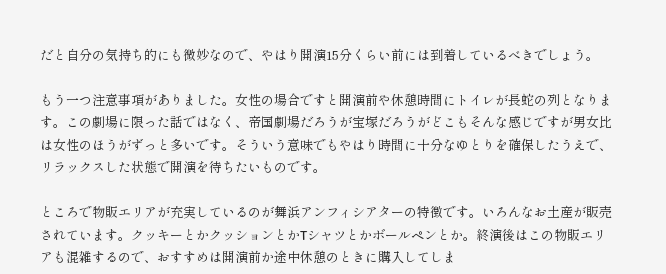だと自分の気持ち的にも微妙なので、やはり開演15分くらい前には到着しているべきでしょう。

もう一つ注意事項がありました。女性の場合ですと開演前や休憩時間にトイレが長蛇の列となります。この劇場に限った話ではなく、帝国劇場だろうが宝塚だろうがどこもそんな感じですが男女比は女性のほうがずっと多いです。そういう意味でもやはり時間に十分なゆとりを確保したうえで、リラックスした状態で開演を待ちたいものです。

ところで物販エリアが充実しているのが舞浜アンフィシアターの特徴です。いろんなお土産が販売されています。クッキーとかクッションとかTシャツとかボールペンとか。終演後はこの物販エリアも混雑するので、おすすめは開演前か途中休憩のときに購入してしま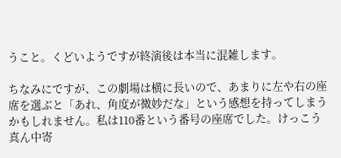うこと。くどいようですが終演後は本当に混雑します。

ちなみにですが、この劇場は横に長いので、あまりに左や右の座席を選ぶと「あれ、角度が微妙だな」という感想を持ってしまうかもしれません。私は110番という番号の座席でした。けっこう真ん中寄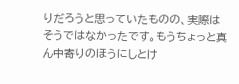りだろうと思っていたものの、実際はそうではなかったです。もうちょっと真ん中寄りのほうにしとけ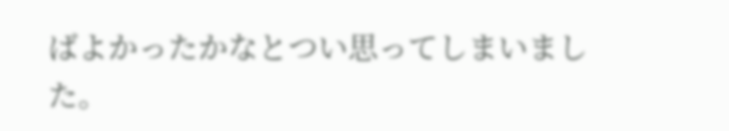ばよかったかなとつい思ってしまいました。